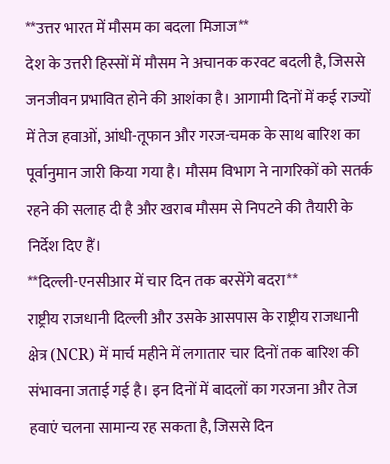**उत्तर भारत में मौसम का बदला मिजाज**
देश के उत्तरी हिस्सों में मौसम ने अचानक करवट बदली है, जिससे जनजीवन प्रभावित होने की आशंका है। आगामी दिनों में कई राज्यों में तेज हवाओं, आंधी-तूफान और गरज-चमक के साथ बारिश का पूर्वानुमान जारी किया गया है। मौसम विभाग ने नागरिकों को सतर्क रहने की सलाह दी है और खराब मौसम से निपटने की तैयारी के निर्देश दिए हैं।
**दिल्ली-एनसीआर में चार दिन तक बरसेंगे बदरा**
राष्ट्रीय राजधानी दिल्ली और उसके आसपास के राष्ट्रीय राजधानी क्षेत्र (NCR) में मार्च महीने में लगातार चार दिनों तक बारिश की संभावना जताई गई है। इन दिनों में बादलों का गरजना और तेज हवाएं चलना सामान्य रह सकता है, जिससे दिन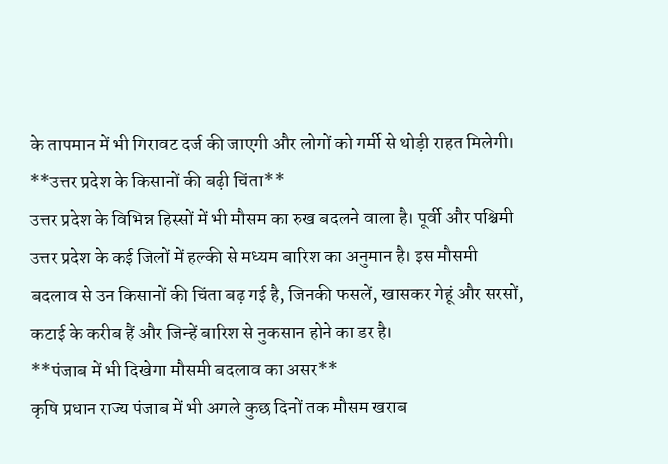के तापमान में भी गिरावट दर्ज की जाएगी और लोगों को गर्मी से थोड़ी राहत मिलेगी।
**उत्तर प्रदेश के किसानों की बढ़ी चिंता**
उत्तर प्रदेश के विभिन्न हिस्सों में भी मौसम का रुख बदलने वाला है। पूर्वी और पश्चिमी उत्तर प्रदेश के कई जिलों में हल्की से मध्यम बारिश का अनुमान है। इस मौसमी बदलाव से उन किसानों की चिंता बढ़ गई है, जिनकी फसलें, खासकर गेहूं और सरसों, कटाई के करीब हैं और जिन्हें बारिश से नुकसान होने का डर है।
**पंजाब में भी दिखेगा मौसमी बदलाव का असर**
कृषि प्रधान राज्य पंजाब में भी अगले कुछ दिनों तक मौसम खराब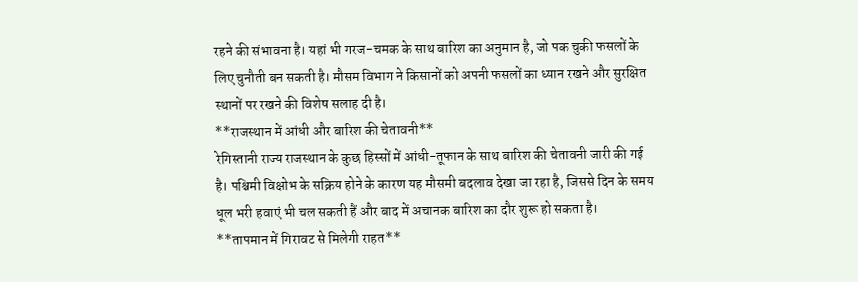रहने की संभावना है। यहां भी गरज-चमक के साथ बारिश का अनुमान है, जो पक चुकी फसलों के लिए चुनौती बन सकती है। मौसम विभाग ने किसानों को अपनी फसलों का ध्यान रखने और सुरक्षित स्थानों पर रखने की विशेष सलाह दी है।
**राजस्थान में आंधी और बारिश की चेतावनी**
रेगिस्तानी राज्य राजस्थान के कुछ हिस्सों में आंधी-तूफान के साथ बारिश की चेतावनी जारी की गई है। पश्चिमी विक्षोभ के सक्रिय होने के कारण यह मौसमी बदलाव देखा जा रहा है, जिससे दिन के समय धूल भरी हवाएं भी चल सकती हैं और बाद में अचानक बारिश का दौर शुरू हो सकता है।
**तापमान में गिरावट से मिलेगी राहत**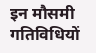इन मौसमी गतिविधियों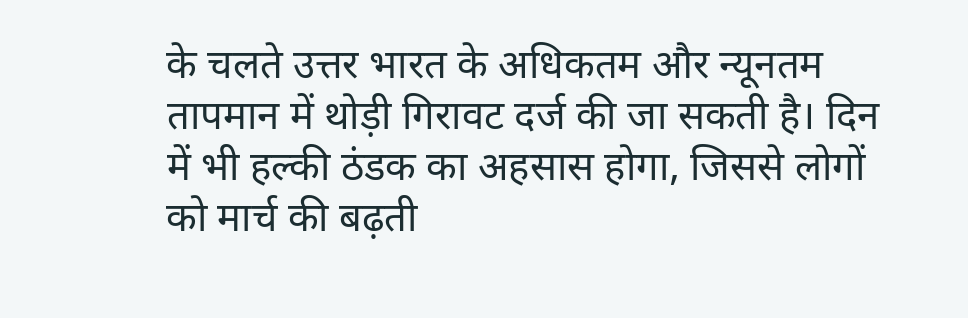के चलते उत्तर भारत के अधिकतम और न्यूनतम तापमान में थोड़ी गिरावट दर्ज की जा सकती है। दिन में भी हल्की ठंडक का अहसास होगा, जिससे लोगों को मार्च की बढ़ती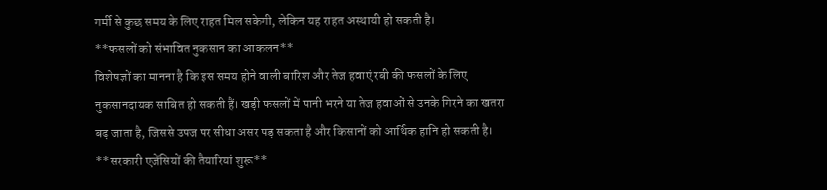गर्मी से कुछ समय के लिए राहत मिल सकेगी, लेकिन यह राहत अस्थायी हो सकती है।
**फसलों को संभावित नुकसान का आकलन**
विशेषज्ञों का मानना है कि इस समय होने वाली बारिश और तेज हवाएं रबी की फसलों के लिए नुकसानदायक साबित हो सकती हैं। खड़ी फसलों में पानी भरने या तेज हवाओं से उनके गिरने का खतरा बढ़ जाता है, जिससे उपज पर सीधा असर पड़ सकता है और किसानों को आर्थिक हानि हो सकती है।
**सरकारी एजेंसियों की तैयारियां शुरू**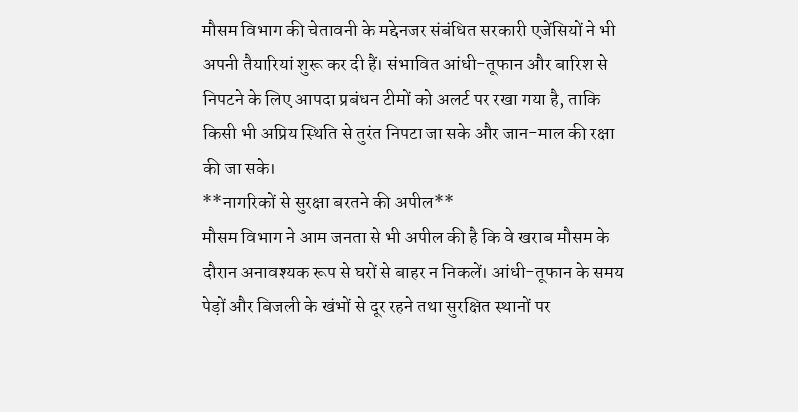मौसम विभाग की चेतावनी के मद्देनजर संबंधित सरकारी एजेंसियों ने भी अपनी तैयारियां शुरू कर दी हैं। संभावित आंधी-तूफान और बारिश से निपटने के लिए आपदा प्रबंधन टीमों को अलर्ट पर रखा गया है, ताकि किसी भी अप्रिय स्थिति से तुरंत निपटा जा सके और जान-माल की रक्षा की जा सके।
**नागरिकों से सुरक्षा बरतने की अपील**
मौसम विभाग ने आम जनता से भी अपील की है कि वे खराब मौसम के दौरान अनावश्यक रूप से घरों से बाहर न निकलें। आंधी-तूफान के समय पेड़ों और बिजली के खंभों से दूर रहने तथा सुरक्षित स्थानों पर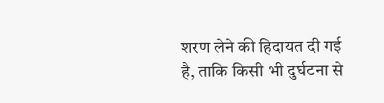शरण लेने की हिदायत दी गई है, ताकि किसी भी दुर्घटना से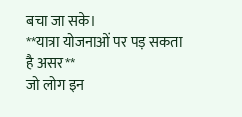बचा जा सके।
**यात्रा योजनाओं पर पड़ सकता है असर**
जो लोग इन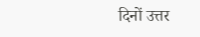दिनों उत्तर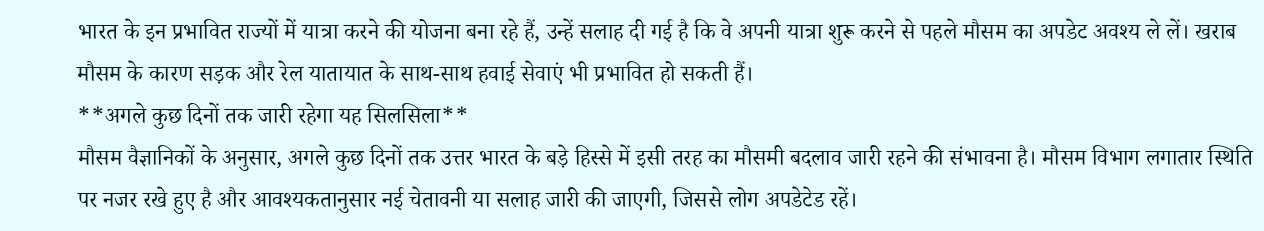भारत के इन प्रभावित राज्यों में यात्रा करने की योजना बना रहे हैं, उन्हें सलाह दी गई है कि वे अपनी यात्रा शुरू करने से पहले मौसम का अपडेट अवश्य ले लें। खराब मौसम के कारण सड़क और रेल यातायात के साथ-साथ हवाई सेवाएं भी प्रभावित हो सकती हैं।
**अगले कुछ दिनों तक जारी रहेगा यह सिलसिला**
मौसम वैज्ञानिकों के अनुसार, अगले कुछ दिनों तक उत्तर भारत के बड़े हिस्से में इसी तरह का मौसमी बदलाव जारी रहने की संभावना है। मौसम विभाग लगातार स्थिति पर नजर रखे हुए है और आवश्यकतानुसार नई चेतावनी या सलाह जारी की जाएगी, जिससे लोग अपडेटेड रहें।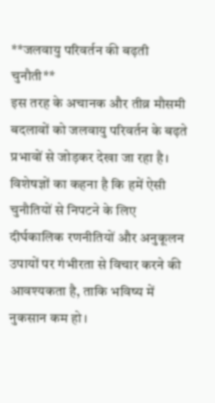**जलवायु परिवर्तन की बढ़ती चुनौती**
इस तरह के अचानक और तीव्र मौसमी बदलावों को जलवायु परिवर्तन के बढ़ते प्रभावों से जोड़कर देखा जा रहा है। विशेषज्ञों का कहना है कि हमें ऐसी चुनौतियों से निपटने के लिए दीर्घकालिक रणनीतियों और अनुकूलन उपायों पर गंभीरता से विचार करने की आवश्यकता है, ताकि भविष्य में नुकसान कम हो।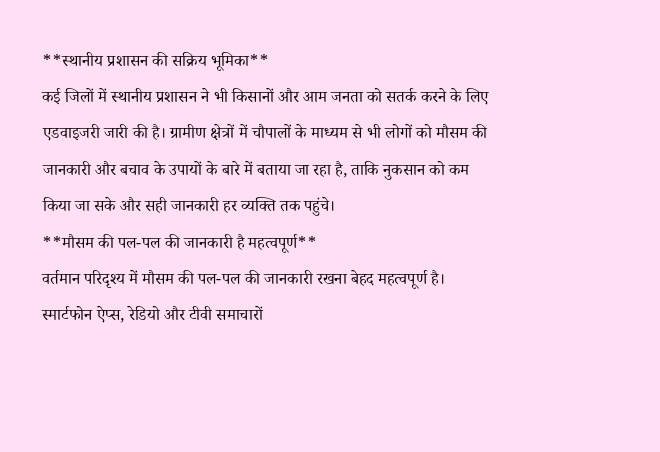**स्थानीय प्रशासन की सक्रिय भूमिका**
कई जिलों में स्थानीय प्रशासन ने भी किसानों और आम जनता को सतर्क करने के लिए एडवाइजरी जारी की है। ग्रामीण क्षेत्रों में चौपालों के माध्यम से भी लोगों को मौसम की जानकारी और बचाव के उपायों के बारे में बताया जा रहा है, ताकि नुकसान को कम किया जा सके और सही जानकारी हर व्यक्ति तक पहुंचे।
**मौसम की पल-पल की जानकारी है महत्वपूर्ण**
वर्तमान परिदृश्य में मौसम की पल-पल की जानकारी रखना बेहद महत्वपूर्ण है। स्मार्टफोन ऐप्स, रेडियो और टीवी समाचारों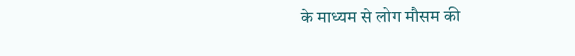के माध्यम से लोग मौसम की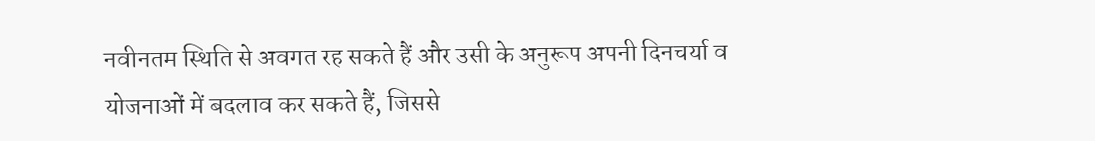नवीनतम स्थिति से अवगत रह सकते हैं और उसी के अनुरूप अपनी दिनचर्या व योजनाओं में बदलाव कर सकते हैं, जिससे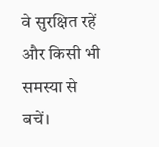वे सुरक्षित रहें और किसी भी समस्या से बचें।